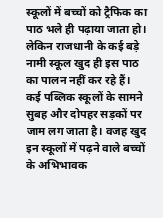स्कूलों में बच्चों को ट्रैफिक का पाठ भले ही पढ़ाया जाता हो। लेकिन राजधानी के कई बड़े नामी स्कूल खुद ही इस पाठ का पालन नहीं कर रहे हैं।
कई पब्लिक स्कूलों के सामने सुबह और दोपहर सड़कों पर जाम लग जाता है। वजह खुद इन स्कूलों में पढ़ने वाले बच्चों के अभिभावक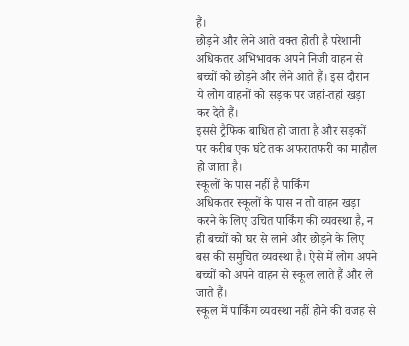हैं।
छोड़ने और लेने आते वक्त होती है परेशानी
अधिकतर अभिभावक अपने निजी वाहन से बच्चों को छोड़ने और लेने आते हैं। इस दौरान ये लोग वाहनों को सड़क पर जहां-तहां खड़ा कर देते हैं।
इससे ट्रैफिक बाधित हो जाता है और सड़कों पर करीब एक घंटे तक अफरातफरी का माहौल हो जाता है।
स्कूलों के पास नहीं है पार्किंग
अधिकतर स्कूलों के पास न तो वाहन खड़ा करने के लिए उचित पार्किंग की व्यवस्था है, न ही बच्चों को घर से लाने और छोड़ने के लिए बस की समुचित व्यवस्था है। ऐसे में लोग अपने बच्चों को अपने वाहन से स्कूल लाते हैं और ले जाते हैं।
स्कूल में पार्किंग व्यवस्था नहीं होने की वजह से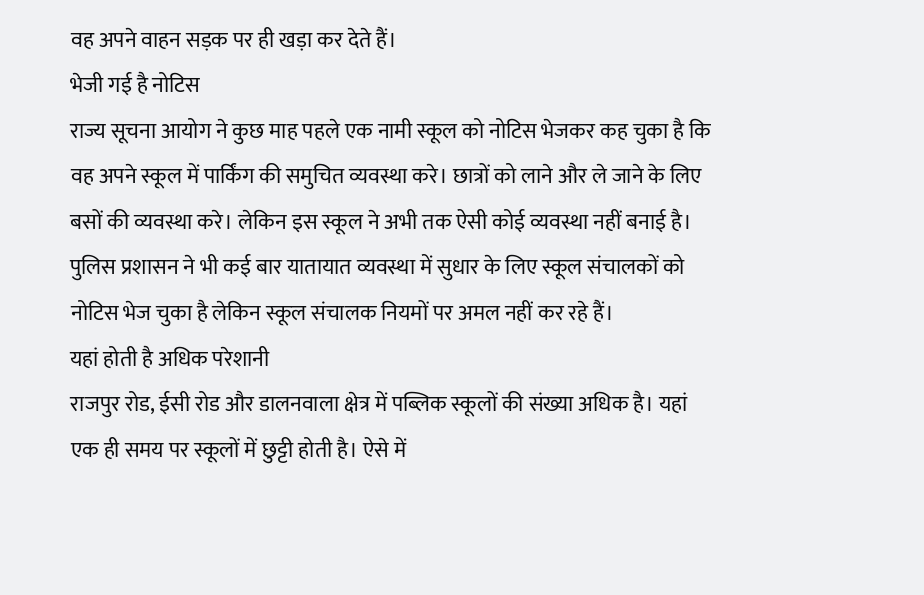वह अपने वाहन सड़क पर ही खड़ा कर देते हैं।
भेजी गई है नोटिस
राज्य सूचना आयोग ने कुछ माह पहले एक नामी स्कूल को नोटिस भेजकर कह चुका है कि वह अपने स्कूल में पार्किंग की समुचित व्यवस्था करे। छात्रों को लाने और ले जाने के लिए बसों की व्यवस्था करे। लेकिन इस स्कूल ने अभी तक ऐसी कोई व्यवस्था नहीं बनाई है।
पुलिस प्रशासन ने भी कई बार यातायात व्यवस्था में सुधार के लिए स्कूल संचालकों को नोटिस भेज चुका है लेकिन स्कूल संचालक नियमों पर अमल नहीं कर रहे हैं।
यहां होती है अधिक परेशानी
राजपुर रोड, ईसी रोड और डालनवाला क्षेत्र में पब्लिक स्कूलों की संख्या अधिक है। यहां एक ही समय पर स्कूलों में छुट्टी होती है। ऐसे में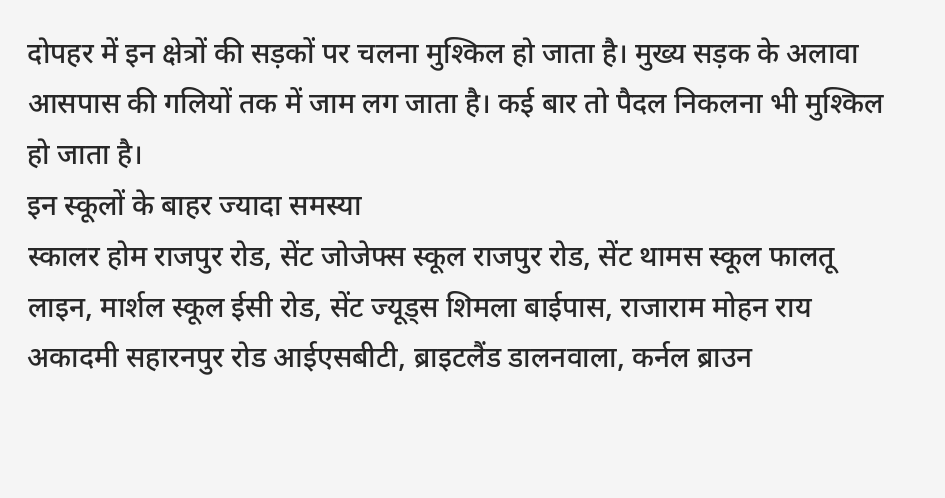दोपहर में इन क्षेत्रों की सड़कों पर चलना मुश्किल हो जाता है। मुख्य सड़क के अलावा आसपास की गलियों तक में जाम लग जाता है। कई बार तो पैदल निकलना भी मुश्किल हो जाता है।
इन स्कूलों के बाहर ज्यादा समस्या
स्कालर होम राजपुर रोड, सेंट जोजेफ्स स्कूल राजपुर रोड, सेंट थामस स्कूल फालतू लाइन, मार्शल स्कूल ईसी रोड, सेंट ज्यूड्स शिमला बाईपास, राजाराम मोहन राय अकादमी सहारनपुर रोड आईएसबीटी, ब्राइटलैंड डालनवाला, कर्नल ब्राउन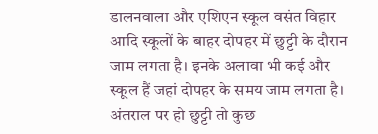डालनवाला और एशिएन स्कूल वसंत विहार आदि स्कूलों के बाहर दोपहर में छुट्टी के दौरान जाम लगता है। इनके अलावा भी कई और स्कूल हैं जहां दोपहर के समय जाम लगता है।
अंतराल पर हो छुट्टी तो कुछ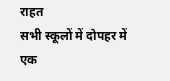राहत
सभी स्कूलों में दोपहर में एक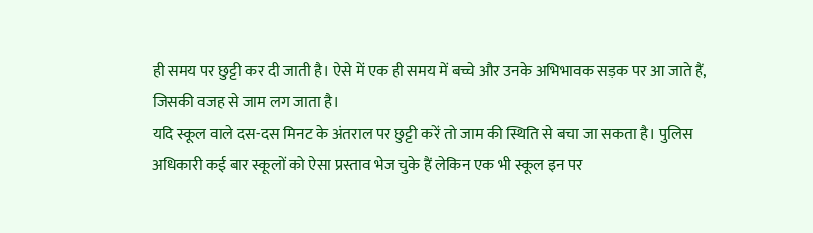ही समय पर छुट्टी कर दी जाती है। ऐसे में एक ही समय में बच्चे और उनके अभिभावक सड़क पर आ जाते हैं, जिसकी वजह से जाम लग जाता है।
यदि स्कूल वाले दस-दस मिनट के अंतराल पर छुट्टी करें तो जाम की स्थिति से बचा जा सकता है। पुलिस अधिकारी कई बार स्कूलों को ऐसा प्रस्ताव भेज चुके हैं लेकिन एक भी स्कूल इन पर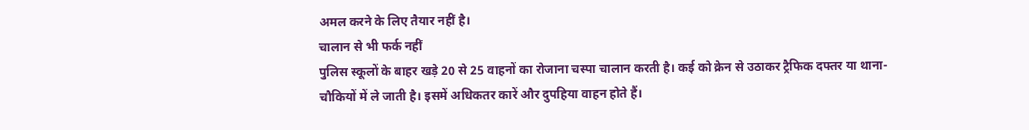अमल करने के लिए तैयार नहीं है।
चालान से भी फर्क नहीं
पुलिस स्कूलों के बाहर खड़े 20 से 25 वाहनों का रोजाना चस्पा चालान करती है। कई को क्रेन से उठाकर ट्रैफिक दफ्तर या थाना-चौकियों में ले जाती है। इसमें अधिकतर कारें और दुपहिया वाहन होते हैं।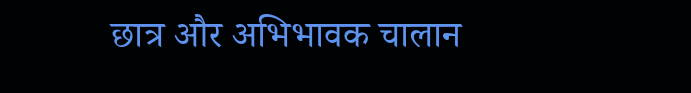छात्र और अभिभावक चालान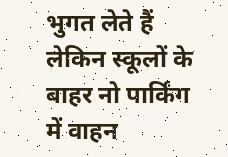भुगत लेते हैं लेकिन स्कूलों के बाहर नो पार्किंग में वाहन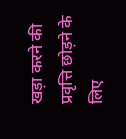खड़ा करने की प्रवृत्ति छोड़ने के लिए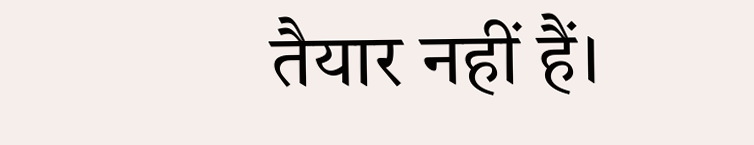तैयार नहीं हैं।